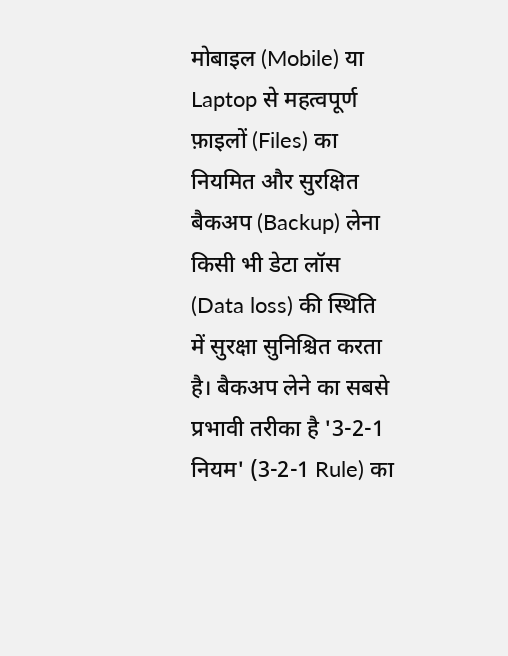मोबाइल (Mobile) या Laptop से महत्वपूर्ण फ़ाइलों (Files) का नियमित और सुरक्षित बैकअप (Backup) लेना किसी भी डेटा लॉस (Data loss) की स्थिति में सुरक्षा सुनिश्चित करता है। बैकअप लेने का सबसे प्रभावी तरीका है '3-2-1 नियम' (3-2-1 Rule) का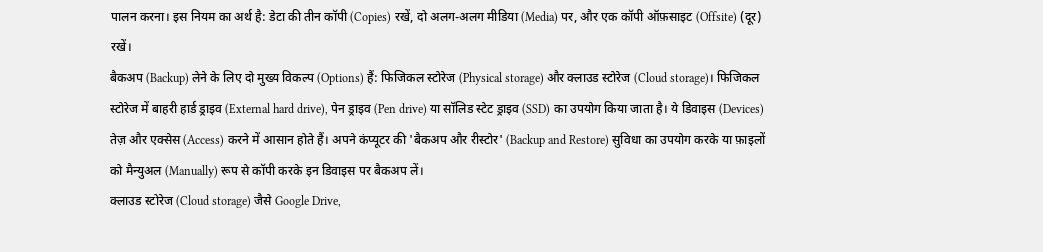पालन करना। इस नियम का अर्थ है: डेटा की तीन कॉपी (Copies) रखें, दो अलग-अलग मीडिया (Media) पर, और एक कॉपी ऑफ़साइट (Offsite) (दूर) रखें।
बैकअप (Backup) लेने के लिए दो मुख्य विकल्प (Options) हैं: फिजिकल स्टोरेज (Physical storage) और क्लाउड स्टोरेज (Cloud storage)। फिजिकल स्टोरेज में बाहरी हार्ड ड्राइव (External hard drive), पेन ड्राइव (Pen drive) या सॉलिड स्टेट ड्राइव (SSD) का उपयोग किया जाता है। ये डिवाइस (Devices) तेज़ और एक्सेस (Access) करने में आसान होते हैं। अपने कंप्यूटर की 'बैकअप और रीस्टोर' (Backup and Restore) सुविधा का उपयोग करके या फ़ाइलों को मैन्युअल (Manually) रूप से कॉपी करके इन डिवाइस पर बैकअप लें।
क्लाउड स्टोरेज (Cloud storage) जैसे Google Drive,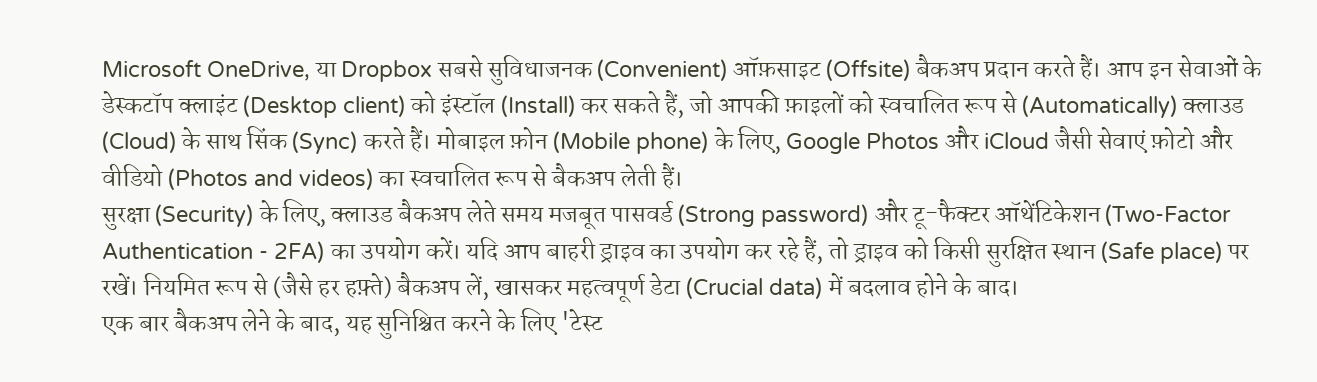Microsoft OneDrive, या Dropbox सबसे सुविधाजनक (Convenient) ऑफ़साइट (Offsite) बैकअप प्रदान करते हैं। आप इन सेवाओं के डेस्कटॉप क्लाइंट (Desktop client) को इंस्टॉल (Install) कर सकते हैं, जो आपकी फ़ाइलों को स्वचालित रूप से (Automatically) क्लाउड (Cloud) के साथ सिंक (Sync) करते हैं। मोबाइल फ़ोन (Mobile phone) के लिए, Google Photos और iCloud जैसी सेवाएं फ़ोटो और वीडियो (Photos and videos) का स्वचालित रूप से बैकअप लेती हैं।
सुरक्षा (Security) के लिए, क्लाउड बैकअप लेते समय मजबूत पासवर्ड (Strong password) और टू-फैक्टर ऑथेंटिकेशन (Two-Factor Authentication - 2FA) का उपयोग करें। यदि आप बाहरी ड्राइव का उपयोग कर रहे हैं, तो ड्राइव को किसी सुरक्षित स्थान (Safe place) पर रखें। नियमित रूप से (जैसे हर हफ़्ते) बैकअप लें, खासकर महत्वपूर्ण डेटा (Crucial data) में बदलाव होने के बाद।
एक बार बैकअप लेने के बाद, यह सुनिश्चित करने के लिए 'टेस्ट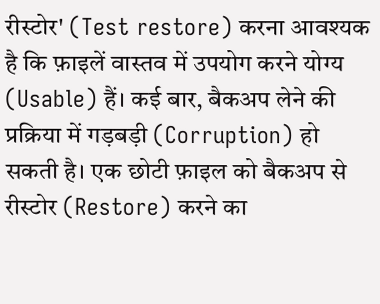रीस्टोर' (Test restore) करना आवश्यक है कि फ़ाइलें वास्तव में उपयोग करने योग्य (Usable) हैं। कई बार, बैकअप लेने की प्रक्रिया में गड़बड़ी (Corruption) हो सकती है। एक छोटी फ़ाइल को बैकअप से रीस्टोर (Restore) करने का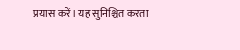प्रयास करें। यह सुनिश्चित करता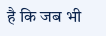है कि जब भी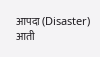आपदा (Disaster) आती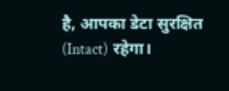है, आपका डेटा सुरक्षित (Intact) रहेगा।